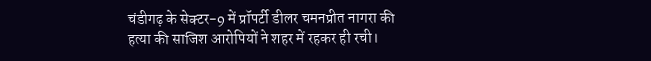चंडीगढ़ के सेक्टर-9 में प्रॉपर्टी डीलर चमनप्रीत नागरा की हत्या की साजिश आरोपियों ने शहर में रहकर ही रची।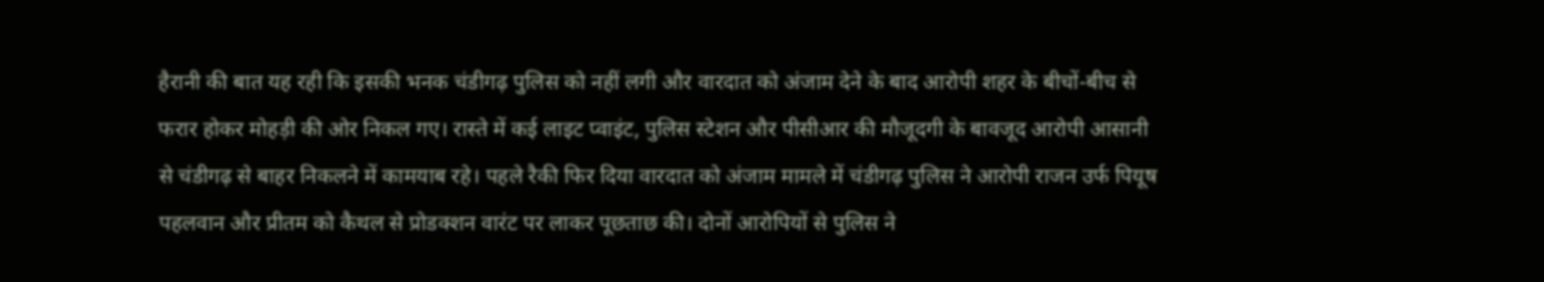हैरानी की बात यह रही कि इसकी भनक चंडीगढ़ पुलिस को नहीं लगी और वारदात को अंजाम देने के बाद आरोपी शहर के बीचों-बीच से फरार होकर मोहड़ी की ओर निकल गए। रास्ते में कई लाइट प्वाइंट, पुलिस स्टेशन और पीसीआर की मौजूदगी के बावजूद आरोपी आसानी से चंडीगढ़ से बाहर निकलने में कामयाब रहे। पहले रैकी फिर दिया वारदात को अंजाम मामले में चंडीगढ़ पुलिस ने आरोपी राजन उर्फ पियूष पहलवान और प्रीतम को कैथल से प्रोडक्शन वारंट पर लाकर पूछताछ की। दोनों आरोपियों से पुलिस ने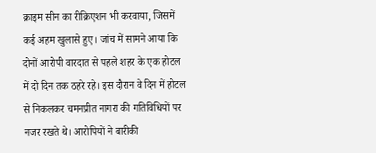क्राइम सीन का रीक्रिएशन भी करवाया, जिसमें कई अहम खुलासे हुए। जांच में सामने आया कि दोनों आरोपी वारदात से पहले शहर के एक होटल में दो दिन तक ठहरे रहे। इस दौरान वे दिन में होटल से निकलकर चमनप्रीत नागरा की गतिविधियों पर नजर रखते थे। आरोपियों ने बारीकी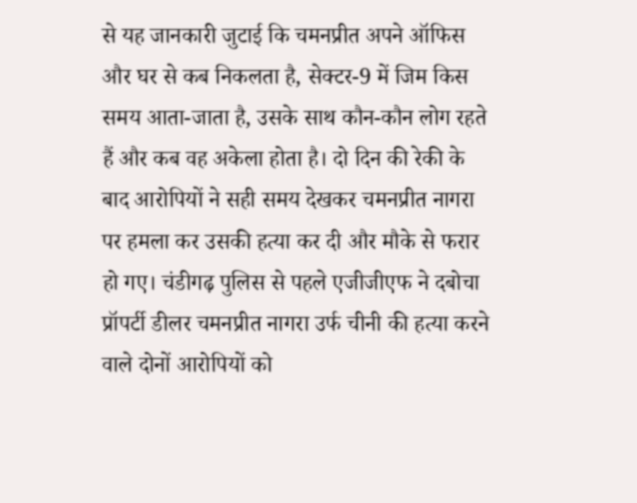से यह जानकारी जुटाई कि चमनप्रीत अपने ऑफिस और घर से कब निकलता है, सेक्टर-9 में जिम किस समय आता-जाता है, उसके साथ कौन-कौन लोग रहते हैं और कब वह अकेला होता है। दो दिन की रेकी के बाद आरोपियों ने सही समय देखकर चमनप्रीत नागरा पर हमला कर उसकी हत्या कर दी और मौके से फरार हो गए। चंडीगढ़ पुलिस से पहले एजीजीएफ ने दबोचा प्रॉपर्टी डीलर चमनप्रीत नागरा उर्फ चीनी की हत्या करने वाले दोनों आरोपियों को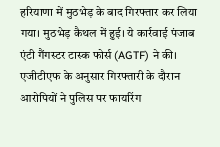हरियाणा में मुठभेड़ के बाद गिरफ्तार कर लिया गया। मुठभेड़ कैथल में हुई। ये कार्रवाई पंजाब एंटी गैंगस्टर टास्क फोर्स (AGTF) ने की। एजीटीएफ के अनुसार गिरफ्तारी के दौरान आरोपियों ने पुलिस पर फायरिंग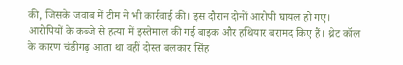की, जिसके जवाब में टीम ने भी कार्रवाई की। इस दौरान दोनों आरोपी घायल हो गए। आरोपियों के कब्जे से हत्या में इस्तेमाल की गई बाइक और हथियार बरामद किए हैं। थ्रेट कॉल के कारण चंडीगढ़ आता था वहीं दोस्त बलकार सिंह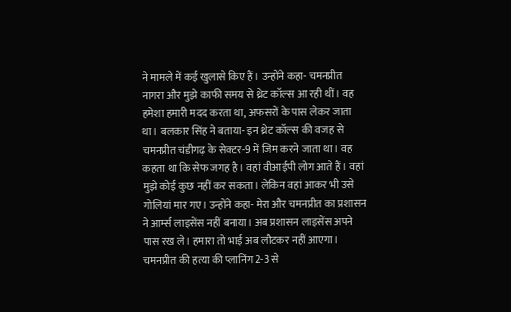ने मामले में कई खुलासे किए हैं। उन्होंने कहा- चमनप्रीत नागरा और मुझे काफी समय से थ्रेट कॉल्स आ रही थीं। वह हमेशा हमारी मदद करता था, अफसरों के पास लेकर जाता था। बलकार सिंह ने बताया- इन थ्रेट कॉल्स की वजह से चमनप्रीत चंडीगढ़ के सेक्टर-9 में जिम करने जाता था। वह कहता था कि सेफ जगह है। वहां वीआईपी लोग आते हैं। वहां मुझे कोई कुछ नहीं कर सकता। लेकिन वहां आकर भी उसे गोलियां मार गए। उन्होंने कहा- मेरा और चमनप्रीत का प्रशासन ने आर्म्स लाइसेंस नहीं बनाया। अब प्रशासन लाइसेंस अपने पास रख ले। हमारा तो भाई अब लौटकर नहीं आएगा। चमनप्रीत की हत्या की प्लानिंग 2-3 से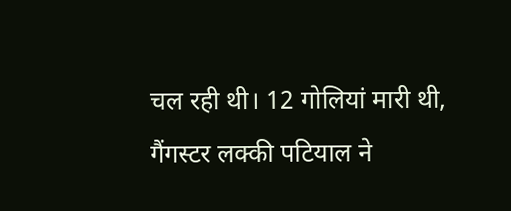चल रही थी। 12 गोलियां मारी थी, गैंगस्टर लक्की पटियाल ने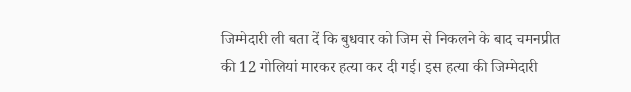जिम्मेदारी ली बता दें कि बुधवार को जिम से निकलने के बाद चमनप्रीत की 12 गोलियां मारकर हत्या कर दी गई। इस हत्या की जिम्मेदारी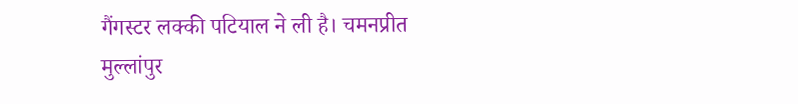गैंगस्टर लक्की पटियाल ने ली है। चमनप्रीत मुल्लांपुर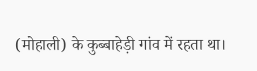(मोहाली) के कुब्बाहेड़ी गांव में रहता था।